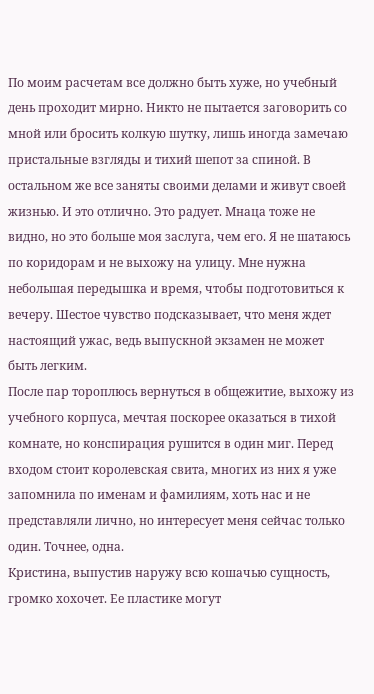По моим расчетам все должно быть хуже, но учебный день проходит мирно. Никто не пытается заговорить со мной или бросить колкую шутку, лишь иногда замечаю пристальные взгляды и тихий шепот за спиной. В остальном же все заняты своими делами и живут своей жизнью. И это отлично. Это радует. Мнаца тоже не видно, но это больше моя заслуга, чем его. Я не шатаюсь по коридорам и не выхожу на улицу. Мне нужна небольшая передышка и время, чтобы подготовиться к вечеру. Шестое чувство подсказывает, что меня ждет настоящий ужас, ведь выпускной экзамен не может быть легким.
После пар тороплюсь вернуться в общежитие, выхожу из учебного корпуса, мечтая поскорее оказаться в тихой комнате, но конспирация рушится в один миг. Перед входом стоит королевская свита, многих из них я уже запомнила по именам и фамилиям, хоть нас и не представляли лично, но интересует меня сейчас только один. Точнее, одна.
Кристина, выпустив наружу всю кошачью сущность, громко хохочет. Ее пластике могут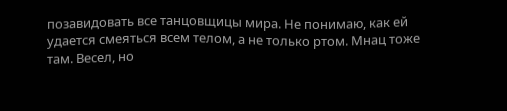позавидовать все танцовщицы мира. Не понимаю, как ей удается смеяться всем телом, а не только ртом. Мнац тоже там. Весел, но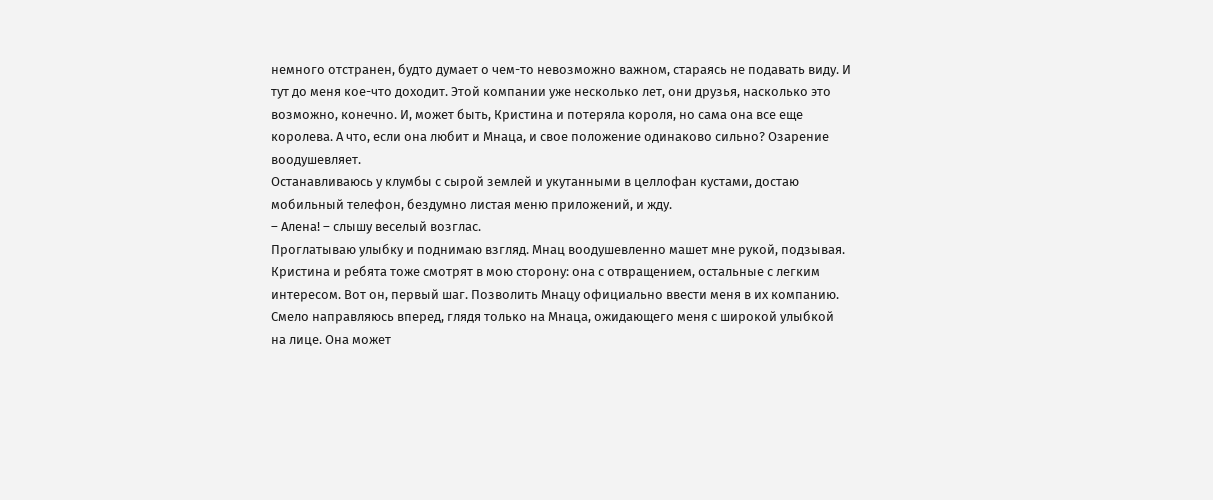немного отстранен, будто думает о чем-то невозможно важном, стараясь не подавать виду. И тут до меня кое-что доходит. Этой компании уже несколько лет, они друзья, насколько это возможно, конечно. И, может быть, Кристина и потеряла короля, но сама она все еще королева. А что, если она любит и Мнаца, и свое положение одинаково сильно? Озарение воодушевляет.
Останавливаюсь у клумбы с сырой землей и укутанными в целлофан кустами, достаю мобильный телефон, бездумно листая меню приложений, и жду.
– Алена! – слышу веселый возглас.
Проглатываю улыбку и поднимаю взгляд. Мнац воодушевленно машет мне рукой, подзывая. Кристина и ребята тоже смотрят в мою сторону: она с отвращением, остальные с легким интересом. Вот он, первый шаг. Позволить Мнацу официально ввести меня в их компанию.
Смело направляюсь вперед, глядя только на Мнаца, ожидающего меня с широкой улыбкой на лице. Она может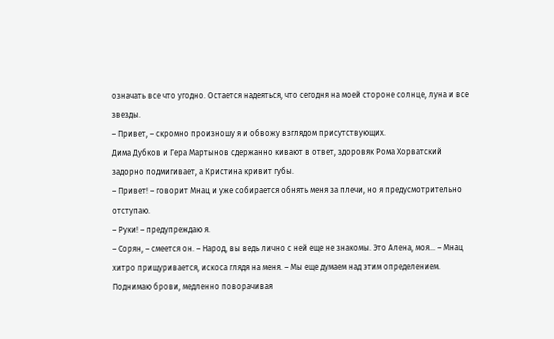означать все что угодно. Остается надеяться, что сегодня на моей стороне солнце, луна и все звезды.
– Привет, – скромно произношу я и обвожу взглядом присутствующих.
Дима Дубков и Гера Мартынов сдержанно кивают в ответ, здоровяк Рома Хорватский задорно подмигивает, а Кристина кривит губы.
– Привет! – говорит Мнац и уже собирается обнять меня за плечи, но я предусмотрительно отступаю.
– Руки! – предупреждаю я.
– Сорян, – смеется он. – Народ, вы ведь лично с ней еще не знакомы. Это Алена, моя… – Мнац хитро прищуривается, искоса глядя на меня. – Мы еще думаем над этим определением.
Поднимаю брови, медленно поворачивая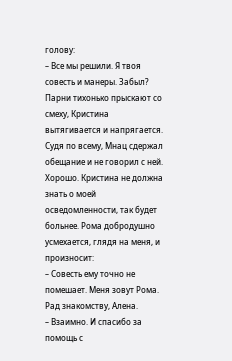голову:
– Все мы решили. Я твоя совесть и манеры. Забыл?
Парни тихонько прыскают со смеху, Кристина вытягивается и напрягается. Судя по всему, Мнац сдержал обещание и не говорил с ней. Хорошо. Кристина не должна знать о моей осведомленности, так будет больнее. Рома добродушно усмехается, глядя на меня, и произносит:
– Совесть ему точно не помешает. Меня зовут Рома. Рад знакомству, Алена.
– Взаимно. И спасибо за помощь с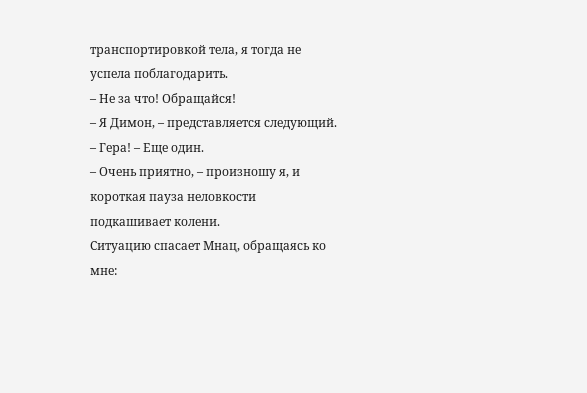транспортировкой тела, я тогда не успела поблагодарить.
– Не за что! Обращайся!
– Я Димон, – представляется следующий.
– Гера! – Еще один.
– Очень приятно, – произношу я, и короткая пауза неловкости подкашивает колени.
Ситуацию спасает Мнац, обращаясь ко мне: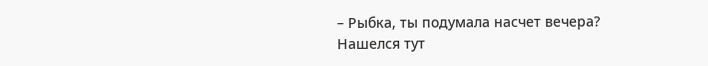– Рыбка, ты подумала насчет вечера?
Нашелся тут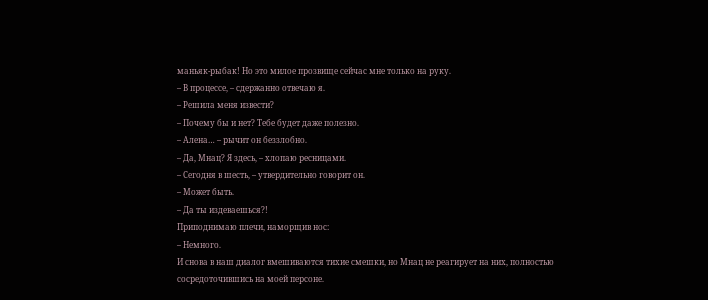маньяк-рыбак! Но это милое прозвище сейчас мне только на руку.
– В процессе, – сдержанно отвечаю я.
– Решила меня извести?
– Почему бы и нет? Тебе будет даже полезно.
– Алена… – рычит он беззлобно.
– Да, Мнац? Я здесь, – хлопаю ресницами.
– Сегодня в шесть, – утвердительно говорит он.
– Может быть.
– Да ты издеваешься?!
Приподнимаю плечи, наморщив нос:
– Немного.
И снова в наш диалог вмешиваются тихие смешки, но Мнац не реагирует на них, полностью сосредоточившись на моей персоне.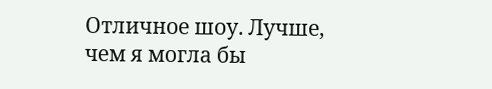Отличное шоу. Лучше, чем я могла бы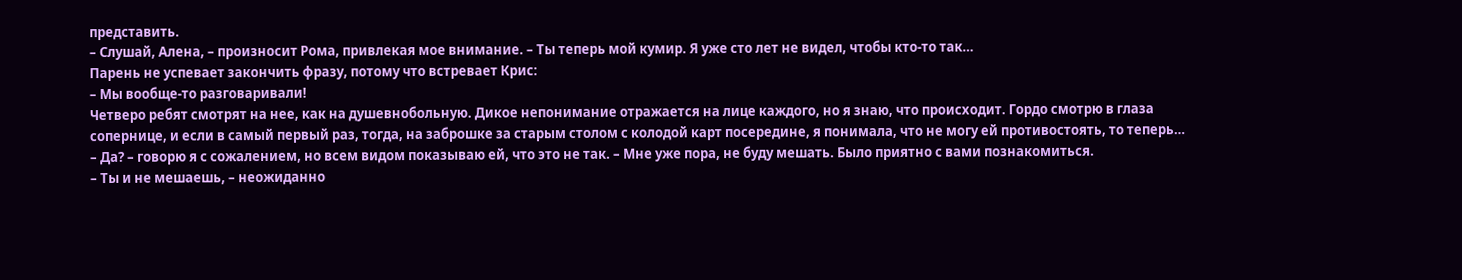представить.
– Слушай, Алена, – произносит Рома, привлекая мое внимание. – Ты теперь мой кумир. Я уже сто лет не видел, чтобы кто-то так…
Парень не успевает закончить фразу, потому что встревает Крис:
– Мы вообще-то разговаривали!
Четверо ребят смотрят на нее, как на душевнобольную. Дикое непонимание отражается на лице каждого, но я знаю, что происходит. Гордо смотрю в глаза сопернице, и если в самый первый раз, тогда, на заброшке за старым столом с колодой карт посередине, я понимала, что не могу ей противостоять, то теперь…
– Да? – говорю я с сожалением, но всем видом показываю ей, что это не так. – Мне уже пора, не буду мешать. Было приятно с вами познакомиться.
– Ты и не мешаешь, – неожиданно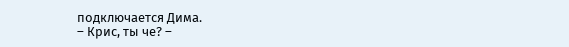подключается Дима.
– Крис, ты че? –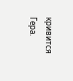кривится Гера.